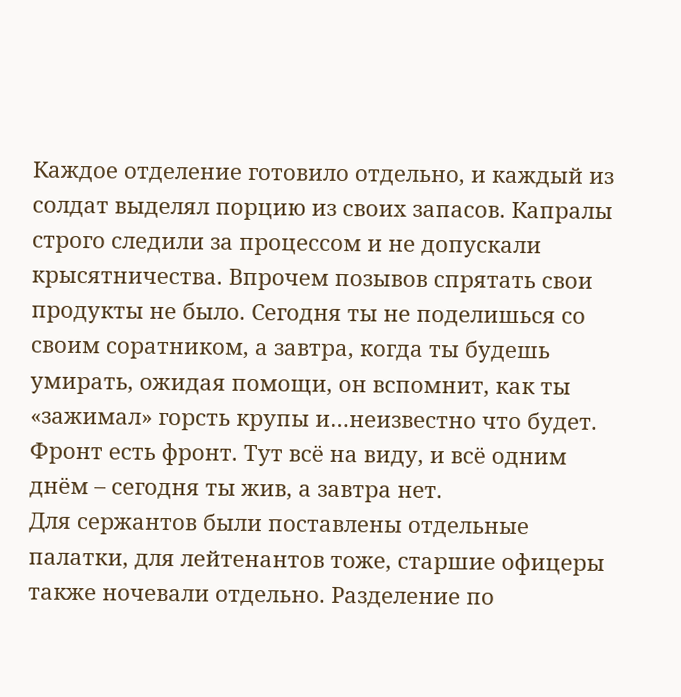Каждое отделение готовило отдельно, и каждый из солдат выделял порцию из своих запасов. Капралы строго следили за процессом и не допускали крысятничества. Впрочем позывов спрятать свои продукты не было. Сегодня ты не поделишься со своим соратником, а завтра, когда ты будешь умирать, ожидая помощи, он вспомнит, как ты «зажимал» горсть крупы и…неизвестно что будет. Фронт есть фронт. Тут всё на виду, и всё одним днём – сегодня ты жив, а завтра нет.
Для сержантов были поставлены отдельные палатки, для лейтенантов тоже, старшие офицеры также ночевали отдельно. Разделение по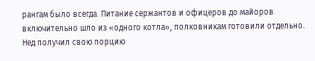рангам было всегда. Питание сержантов и офицеров до майоров включительно шло из «одного котла», полковникам готовили отдельно.
Нед получил свою порцию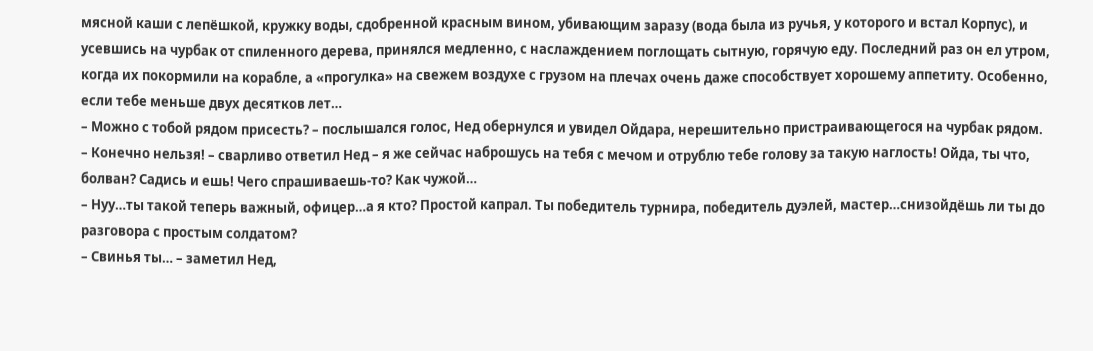мясной каши с лепёшкой, кружку воды, сдобренной красным вином, убивающим заразу (вода была из ручья, у которого и встал Корпус), и усевшись на чурбак от спиленного дерева, принялся медленно, с наслаждением поглощать сытную, горячую еду. Последний раз он ел утром, когда их покормили на корабле, а «прогулка» на свежем воздухе с грузом на плечах очень даже способствует хорошему аппетиту. Особенно, если тебе меньше двух десятков лет…
– Можно с тобой рядом присесть? – послышался голос, Нед обернулся и увидел Ойдара, нерешительно пристраивающегося на чурбак рядом.
– Конечно нельзя! – сварливо ответил Нед – я же сейчас наброшусь на тебя с мечом и отрублю тебе голову за такую наглость! Ойда, ты что, болван? Садись и ешь! Чего спрашиваешь-то? Как чужой…
– Нуу…ты такой теперь важный, офицер…а я кто? Простой капрал. Ты победитель турнира, победитель дуэлей, мастер…снизойдёшь ли ты до разговора с простым солдатом?
– Свинья ты… – заметил Нед,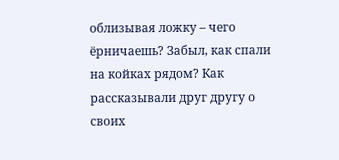облизывая ложку – чего ёрничаешь? Забыл, как спали на койках рядом? Как рассказывали друг другу о своих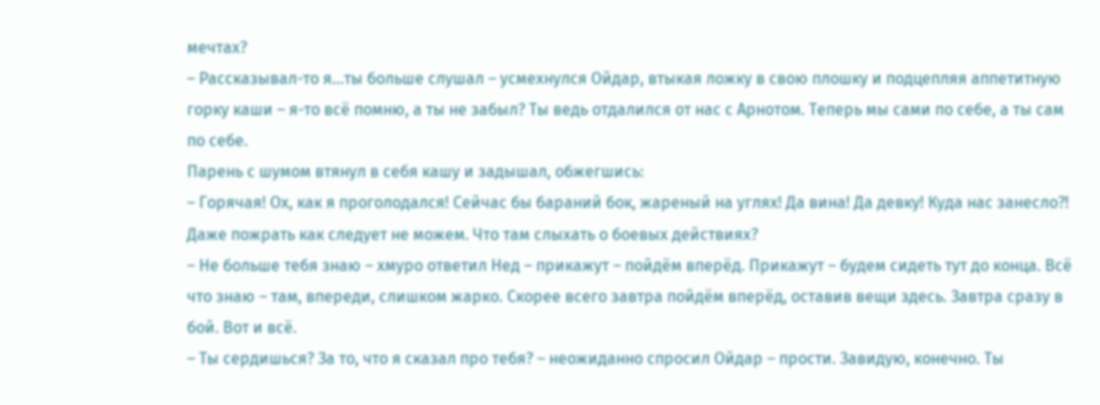мечтах?
– Рассказывал-то я…ты больше слушал – усмехнулся Ойдар, втыкая ложку в свою плошку и подцепляя аппетитную горку каши – я-то всё помню, а ты не забыл? Ты ведь отдалился от нас с Арнотом. Теперь мы сами по себе, а ты сам по себе.
Парень с шумом втянул в себя кашу и задышал, обжегшись:
– Горячая! Ох, как я проголодался! Сейчас бы бараний бок, жареный на углях! Да вина! Да девку! Куда нас занесло?! Даже пожрать как следует не можем. Что там слыхать о боевых действиях?
– Не больше тебя знаю – хмуро ответил Нед – прикажут – пойдём вперёд. Прикажут – будем сидеть тут до конца. Всё что знаю – там, впереди, слишком жарко. Скорее всего завтра пойдём вперёд, оставив вещи здесь. Завтра сразу в бой. Вот и всё.
– Ты сердишься? За то, что я сказал про тебя? – неожиданно спросил Ойдар – прости. Завидую, конечно. Ты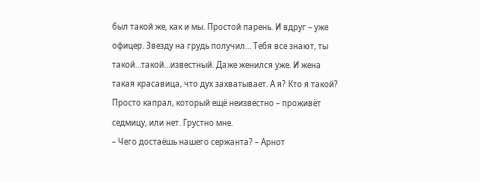был такой же, как и мы. Простой парень. И вдруг – уже офицер. Звезду на грудь получил… Тебя все знают, ты такой…такой…известный. Даже женился уже. И жена такая красавица, что дух захватывает. А я? Кто я такой? Просто капрал, который ещё неизвестно – проживёт седмицу, или нет. Грустно мне.
– Чего достаёшь нашего сержанта? – Арнот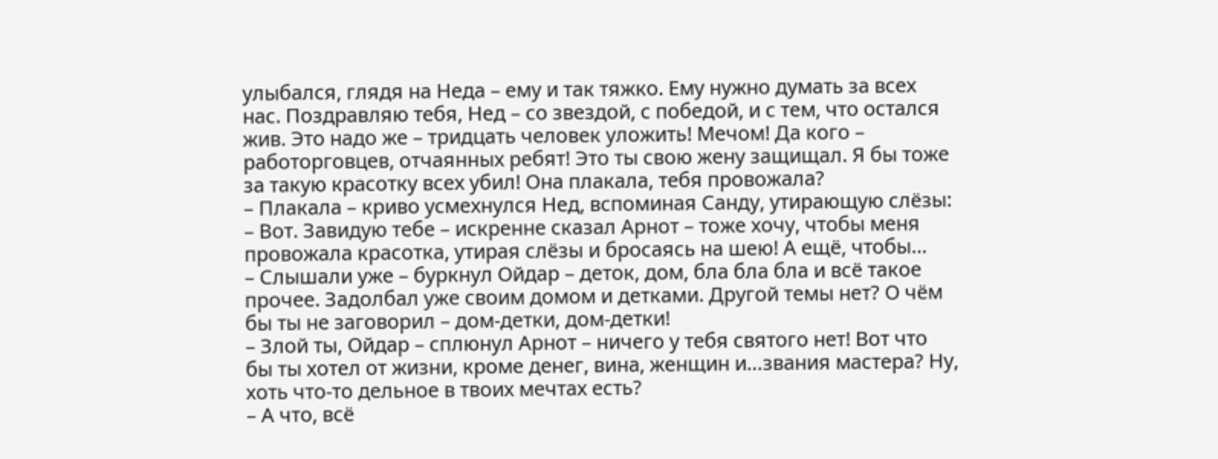улыбался, глядя на Неда – ему и так тяжко. Ему нужно думать за всех нас. Поздравляю тебя, Нед – со звездой, с победой, и с тем, что остался жив. Это надо же – тридцать человек уложить! Мечом! Да кого – работорговцев, отчаянных ребят! Это ты свою жену защищал. Я бы тоже за такую красотку всех убил! Она плакала, тебя провожала?
– Плакала – криво усмехнулся Нед, вспоминая Санду, утирающую слёзы:
– Вот. Завидую тебе – искренне сказал Арнот – тоже хочу, чтобы меня провожала красотка, утирая слёзы и бросаясь на шею! А ещё, чтобы…
– Слышали уже – буркнул Ойдар – деток, дом, бла бла бла и всё такое прочее. Задолбал уже своим домом и детками. Другой темы нет? О чём бы ты не заговорил – дом-детки, дом-детки!
– Злой ты, Ойдар – сплюнул Арнот – ничего у тебя святого нет! Вот что бы ты хотел от жизни, кроме денег, вина, женщин и…звания мастера? Ну, хоть что-то дельное в твоих мечтах есть?
– А что, всё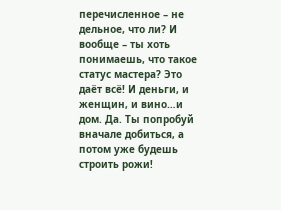перечисленное – не дельное, что ли? И вообще – ты хоть понимаешь, что такое статус мастера? Это даёт всё! И деньги, и женщин, и вино…и дом. Да. Ты попробуй вначале добиться, а потом уже будешь строить рожи!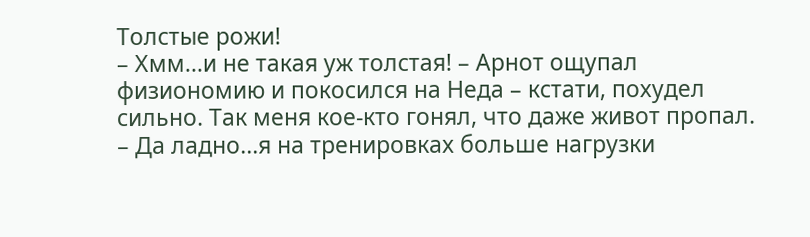Толстые рожи!
– Хмм…и не такая уж толстая! – Арнот ощупал физиономию и покосился на Неда – кстати, похудел сильно. Так меня кое-кто гонял, что даже живот пропал.
– Да ладно…я на тренировках больше нагрузки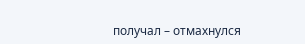получал – отмахнулся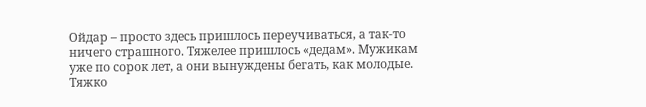Ойдар – просто здесь пришлось переучиваться, а так-то ничего страшного. Тяжелее пришлось «дедам». Мужикам уже по сорок лет, а они вынуждены бегать, как молодые. Тяжко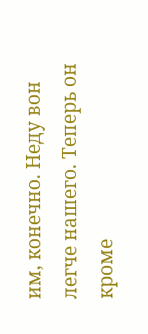им, конечно. Неду вон легче нашего. Теперь он кроме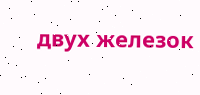двух железок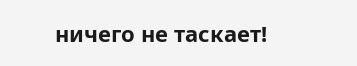ничего не таскает!